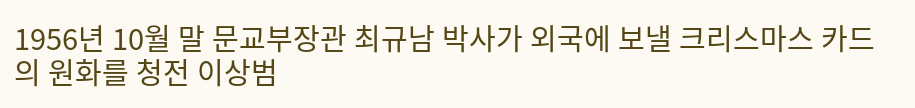1956년 10월 말 문교부장관 최규남 박사가 외국에 보낼 크리스마스 카드의 원화를 청전 이상범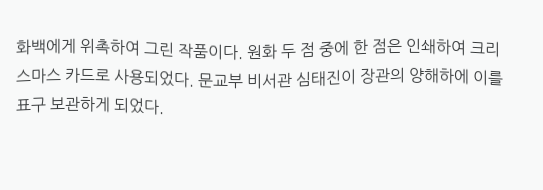화백에게 위촉하여 그린 작품이다. 원화 두 점 중에 한 점은 인쇄하여 크리스마스 카드로 사용되었다. 문교부 비서관 심태진이 장관의 양해하에 이를 표구 보관하게 되었다.